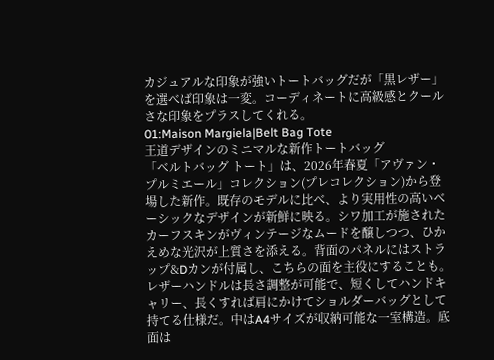カジュアルな印象が強いトートバッグだが「黒レザー」を選べば印象は一変。コーディネートに高級感とクールさな印象をプラスしてくれる。
01:Maison Margiela|Belt Bag Tote
王道デザインのミニマルな新作トートバッグ
「ベルトバッグ トート」は、2026年春夏「アヴァン・プルミエール」コレクション(プレコレクション)から登場した新作。既存のモデルに比べ、より実用性の高いベーシックなデザインが新鮮に映る。シワ加工が施されたカーフスキンがヴィンテージなムードを醸しつつ、ひかえめな光沢が上質さを添える。背面のパネルにはストラップ&Dカンが付属し、こちらの面を主役にすることも。
レザーハンドルは長さ調整が可能で、短くしてハンドキャリー、長くすれば肩にかけてショルダーバッグとして持てる仕様だ。中はA4サイズが収納可能な一室構造。底面は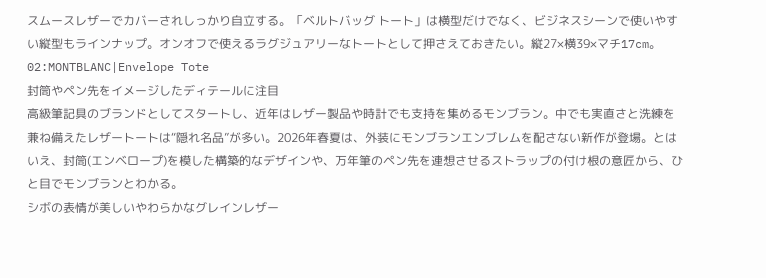スムースレザーでカバーされしっかり自立する。「ベルトバッグ トート」は横型だけでなく、ビジネスシーンで使いやすい縦型もラインナップ。オンオフで使えるラグジュアリーなトートとして押さえておきたい。縦27×横39×マチ17cm。
02:MONTBLANC|Envelope Tote
封筒やペン先をイメージしたディテールに注目
高級筆記具のブランドとしてスタートし、近年はレザー製品や時計でも支持を集めるモンブラン。中でも実直さと洗練を兼ね備えたレザートートは“隠れ名品”が多い。2026年春夏は、外装にモンブランエンブレムを配さない新作が登場。とはいえ、封筒(エンベロープ)を模した構築的なデザインや、万年筆のペン先を連想させるストラップの付け根の意匠から、ひと目でモンブランとわかる。
シボの表情が美しいやわらかなグレインレザー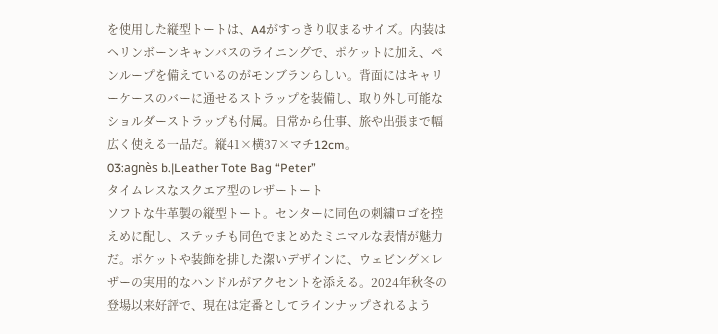を使用した縦型トートは、A4がすっきり収まるサイズ。内装はヘリンボーンキャンバスのライニングで、ポケットに加え、ペンループを備えているのがモンブランらしい。背面にはキャリーケースのバーに通せるストラップを装備し、取り外し可能なショルダーストラップも付属。日常から仕事、旅や出張まで幅広く使える一品だ。縦41×横37×マチ12cm。
03:agnès b.|Leather Tote Bag “Peter”
タイムレスなスクエア型のレザートート
ソフトな牛革製の縦型トート。センターに同色の刺繍ロゴを控えめに配し、ステッチも同色でまとめたミニマルな表情が魅力だ。ポケットや装飾を排した潔いデザインに、ウェビング×レザーの実用的なハンドルがアクセントを添える。2024年秋冬の登場以来好評で、現在は定番としてラインナップされるよう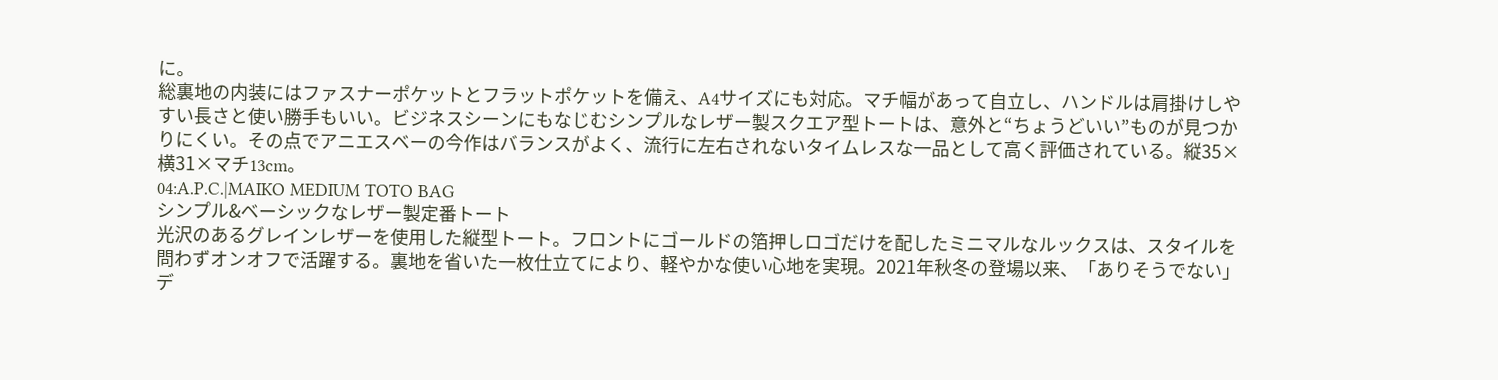に。
総裏地の内装にはファスナーポケットとフラットポケットを備え、A4サイズにも対応。マチ幅があって自立し、ハンドルは肩掛けしやすい長さと使い勝手もいい。ビジネスシーンにもなじむシンプルなレザー製スクエア型トートは、意外と“ちょうどいい”ものが見つかりにくい。その点でアニエスベーの今作はバランスがよく、流行に左右されないタイムレスな一品として高く評価されている。縦35×横31×マチ13cm。
04:A.P.C.|MAIKO MEDIUM TOTO BAG
シンプル&ベーシックなレザー製定番トート
光沢のあるグレインレザーを使用した縦型トート。フロントにゴールドの箔押しロゴだけを配したミニマルなルックスは、スタイルを問わずオンオフで活躍する。裏地を省いた一枚仕立てにより、軽やかな使い心地を実現。2021年秋冬の登場以来、「ありそうでない」デ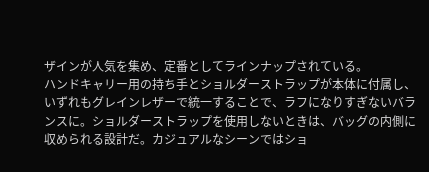ザインが人気を集め、定番としてラインナップされている。
ハンドキャリー用の持ち手とショルダーストラップが本体に付属し、いずれもグレインレザーで統一することで、ラフになりすぎないバランスに。ショルダーストラップを使用しないときは、バッグの内側に収められる設計だ。カジュアルなシーンではショ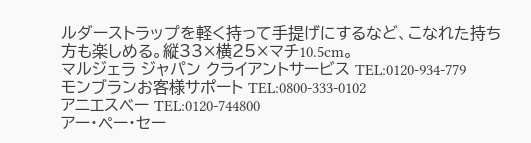ルダーストラップを軽く持って手提げにするなど、こなれた持ち方も楽しめる。縦33×横25×マチ10.5cm。
マルジェラ ジャパン クライアントサービス TEL:0120-934-779
モンブランお客様サポート TEL:0800-333-0102
アニエスベー TEL:0120-744800
アー・ペー・セー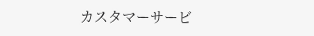カスタマーサービ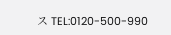ス TEL:0120-500-990